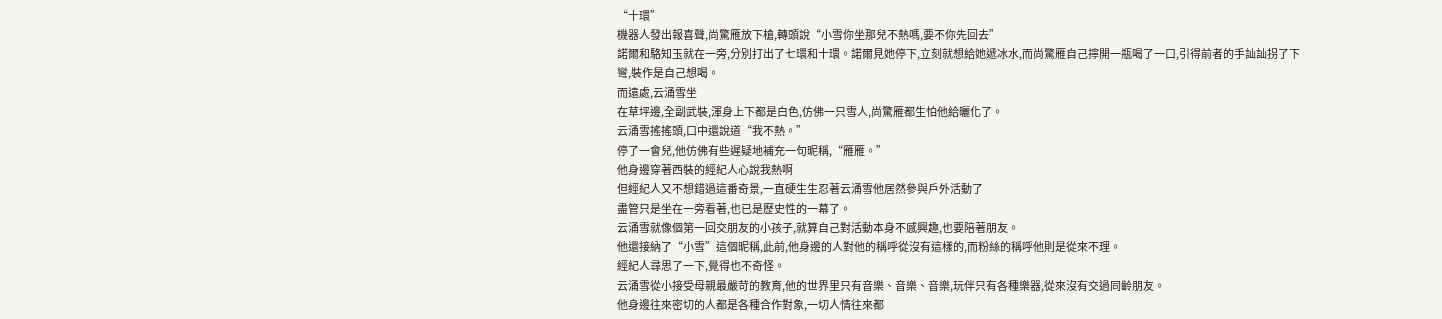“十環”
機器人發出報喜聲,尚驚雁放下槍,轉頭說“小雪你坐那兒不熱嗎,要不你先回去”
諾爾和駱知玉就在一旁,分別打出了七環和十環。諾爾見她停下,立刻就想給她遞冰水,而尚驚雁自己擰開一瓶喝了一口,引得前者的手訕訕拐了下彎,裝作是自己想喝。
而遠處,云涌雪坐
在草坪邊,全副武裝,渾身上下都是白色,仿佛一只雪人,尚驚雁都生怕他給曬化了。
云涌雪搖搖頭,口中還說道“我不熱。”
停了一會兒,他仿佛有些遲疑地補充一句昵稱,“雁雁。”
他身邊穿著西裝的經紀人心說我熱啊
但經紀人又不想錯過這番奇景,一直硬生生忍著云涌雪他居然參與戶外活動了
盡管只是坐在一旁看著,也已是歷史性的一幕了。
云涌雪就像個第一回交朋友的小孩子,就算自己對活動本身不感興趣,也要陪著朋友。
他還接納了“小雪”這個昵稱,此前,他身邊的人對他的稱呼從沒有這樣的,而粉絲的稱呼他則是從來不理。
經紀人尋思了一下,覺得也不奇怪。
云涌雪從小接受母親最嚴苛的教育,他的世界里只有音樂、音樂、音樂,玩伴只有各種樂器,從來沒有交過同齡朋友。
他身邊往來密切的人都是各種合作對象,一切人情往來都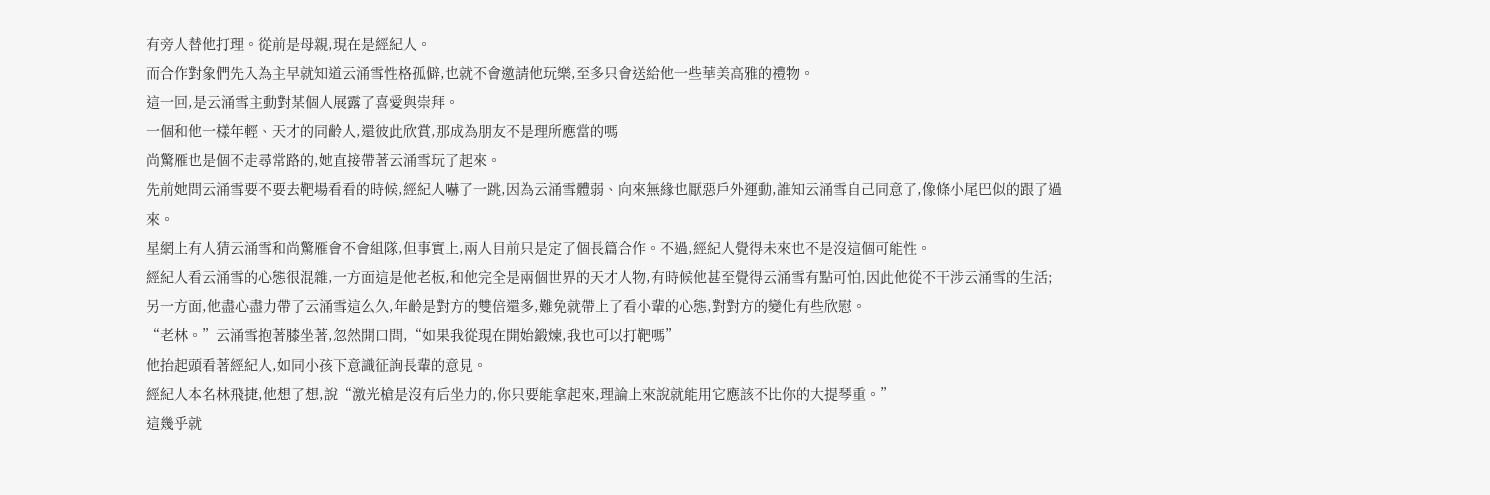有旁人替他打理。從前是母親,現在是經紀人。
而合作對象們先入為主早就知道云涌雪性格孤僻,也就不會邀請他玩樂,至多只會送給他一些華美高雅的禮物。
這一回,是云涌雪主動對某個人展露了喜愛與崇拜。
一個和他一樣年輕、天才的同齡人,還彼此欣賞,那成為朋友不是理所應當的嗎
尚驚雁也是個不走尋常路的,她直接帶著云涌雪玩了起來。
先前她問云涌雪要不要去靶場看看的時候,經紀人嚇了一跳,因為云涌雪體弱、向來無緣也厭惡戶外運動,誰知云涌雪自己同意了,像條小尾巴似的跟了過來。
星網上有人猜云涌雪和尚驚雁會不會組隊,但事實上,兩人目前只是定了個長篇合作。不過,經紀人覺得未來也不是沒這個可能性。
經紀人看云涌雪的心態很混雜,一方面這是他老板,和他完全是兩個世界的天才人物,有時候他甚至覺得云涌雪有點可怕,因此他從不干涉云涌雪的生活;
另一方面,他盡心盡力帶了云涌雪這么久,年齡是對方的雙倍還多,難免就帶上了看小輩的心態,對對方的變化有些欣慰。
“老林。”云涌雪抱著膝坐著,忽然開口問,“如果我從現在開始鍛煉,我也可以打靶嗎”
他抬起頭看著經紀人,如同小孩下意識征詢長輩的意見。
經紀人本名林飛捷,他想了想,說“激光槍是沒有后坐力的,你只要能拿起來,理論上來說就能用它應該不比你的大提琴重。”
這幾乎就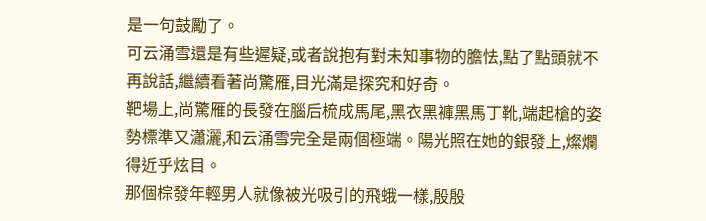是一句鼓勵了。
可云涌雪還是有些遲疑,或者說抱有對未知事物的膽怯,點了點頭就不再說話,繼續看著尚驚雁,目光滿是探究和好奇。
靶場上,尚驚雁的長發在腦后梳成馬尾,黑衣黑褲黑馬丁靴,端起槍的姿勢標準又瀟灑,和云涌雪完全是兩個極端。陽光照在她的銀發上,燦爛得近乎炫目。
那個棕發年輕男人就像被光吸引的飛蛾一樣,殷殷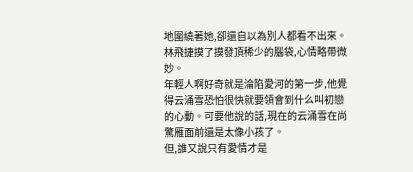地圍繞著她,卻還自以為別人都看不出來。
林飛捷摸了摸發頂稀少的腦袋,心情略帶微妙。
年輕人啊好奇就是淪陷愛河的第一步,他覺得云涌雪恐怕很快就要領會到什么叫初戀的心動。可要他說的話,現在的云涌雪在尚驚雁面前還是太像小孩了。
但,誰又說只有愛情才是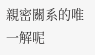親密關系的唯一解呢